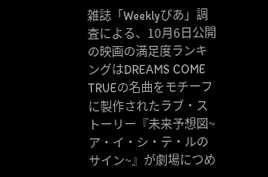雑誌「Weeklyぴあ」調査による、10月6日公開の映画の満足度ランキングはDREAMS COME TRUEの名曲をモチーフに製作されたラブ・ストーリー『未来予想図~ア・イ・シ・テ・ルのサイン~』が劇場につめ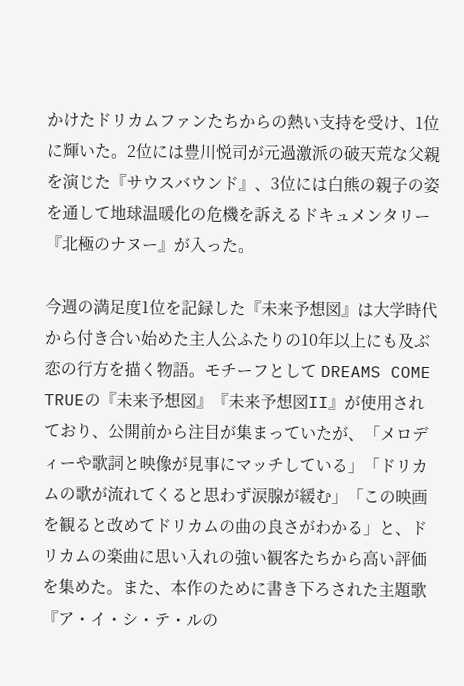かけたドリカムファンたちからの熱い支持を受け、1位に輝いた。2位には豊川悦司が元過激派の破天荒な父親を演じた『サウスバウンド』、3位には白熊の親子の姿を通して地球温暖化の危機を訴えるドキュメンタリー『北極のナヌー』が入った。

今週の満足度1位を記録した『未来予想図』は大学時代から付き合い始めた主人公ふたりの10年以上にも及ぶ恋の行方を描く物語。モチーフとして DREAMS COME TRUEの『未来予想図』『未来予想図II』が使用されており、公開前から注目が集まっていたが、「メロディーや歌詞と映像が見事にマッチしている」「ドリカムの歌が流れてくると思わず涙腺が緩む」「この映画を観ると改めてドリカムの曲の良さがわかる」と、ドリカムの楽曲に思い入れの強い観客たちから高い評価を集めた。また、本作のために書き下ろされた主題歌『ア・イ・シ・テ・ルの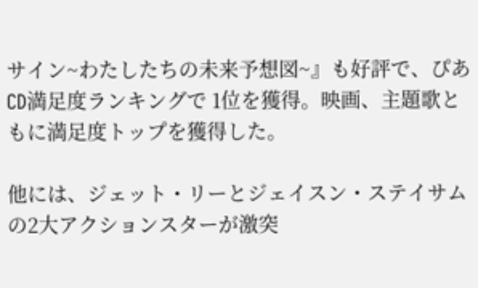サイン~わたしたちの未来予想図~』も好評で、ぴあCD満足度ランキングで 1位を獲得。映画、主題歌ともに満足度トップを獲得した。

他には、ジェット・リーとジェイスン・ステイサムの2大アクションスターが激突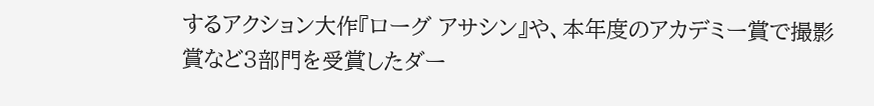するアクション大作『ローグ アサシン』や、本年度のアカデミー賞で撮影賞など3部門を受賞したダー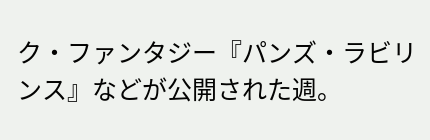ク・ファンタジー『パンズ・ラビリンス』などが公開された週。